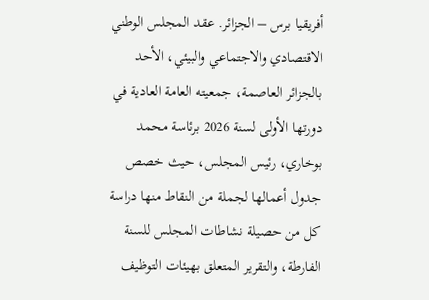أفريقيا برس – الجزائر. عقد المجلس الوطني الاقتصادي والاجتماعي والبيئي، الأحد بالجزائر العاصمة، جمعيته العامة العادية في دورتها الأولى لسنة 2026 برئاسة محمد بوخاري، رئيس المجلس، حيث خصص جدول أعمالها لجملة من النقاط منها دراسة كل من حصيلة نشاطات المجلس للسنة الفارطة، والتقرير المتعلق بهيئات التوظيف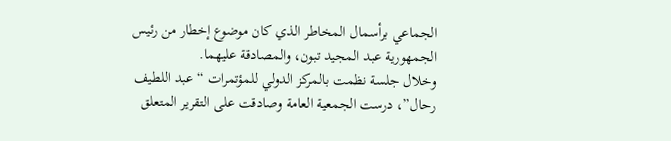الجماعي برأسمال المخاطر الذي كان موضوع إخطار من رئيس الجمهورية عبد المجيد تبون، والمصادقة عليهما.
وخلال جلسة نظمت بالمركز الدولي للمؤتمرات “عبد اللطيف رحال”، درست الجمعية العامة وصادقت على التقرير المتعلق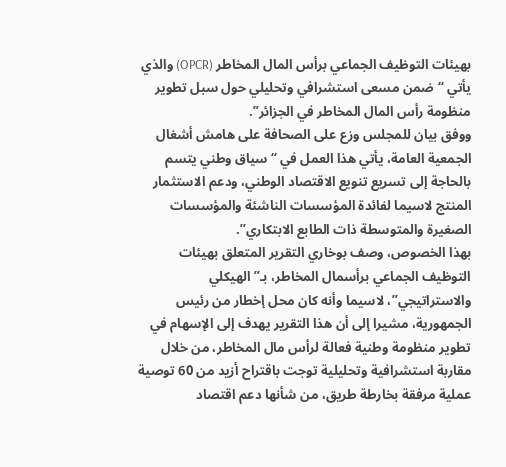بهيئات التوظيف الجماعي برأس المال المخاطر (OPCR) والذي يأتي “ضمن مسعى استشرافي وتحليلي حول سبل تطوير منظومة رأس المال المخاطر في الجزائر”.
ووفق بيان للمجلس وزع على الصحافة على هامش أشغال الجمعية العامة، يأتي هذا العمل في “سياق وطني يتسم بالحاجة إلى تسريع تنويع الاقتصاد الوطني، ودعم الاستثمار المنتج لاسيما لفائدة المؤسسات الناشئة والمؤسسات الصغيرة والمتوسطة ذات الطابع الابتكاري”.
بهذا الخصوص، وصف بوخاري التقرير المتعلق بهيئات التوظيف الجماعي برأسمال المخاطر، بـ”الهيكلي والاستراتيجي”، لاسيما وأنه كان محل إخطار من رئيس الجمهورية، مشيرا إلى أن هذا التقرير يهدف إلى الإسهام في تطوير منظومة وطنية فعالة لرأس مال المخاطر، من خلال مقاربة استشرافية وتحليلية توجت باقتراح أزيد من 60 توصية عملية مرفقة بخارطة طريق، من شأنها دعم اقتصاد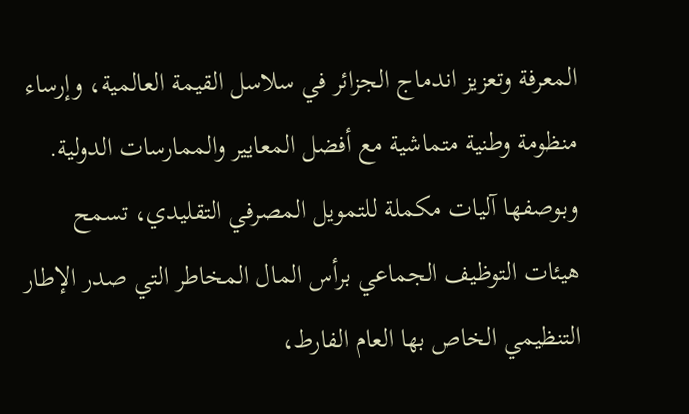المعرفة وتعزيز اندماج الجزائر في سلاسل القيمة العالمية، وإرساء منظومة وطنية متماشية مع أفضل المعايير والممارسات الدولية.
وبوصفها آليات مكملة للتمويل المصرفي التقليدي، تسمح هيئات التوظيف الجماعي برأس المال المخاطر التي صدر الإطار التنظيمي الخاص بها العام الفارط،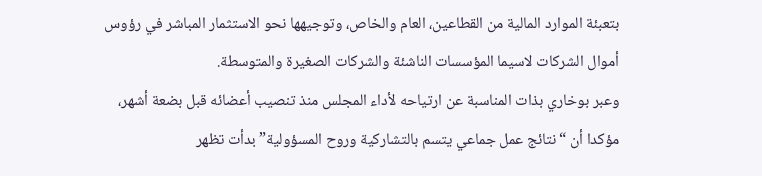بتعبئة الموارد المالية من القطاعين، العام والخاص، وتوجيهها نحو الاستثمار المباشر في رؤوس أموال الشركات لاسيما المؤسسات الناشئة والشركات الصغيرة والمتوسطة.
وعبر بوخاري بذات المناسبة عن ارتياحه لأداء المجلس منذ تنصيب أعضائه قبل بضعة أشهر، مؤكدا أن “نتائج عمل جماعي يتسم بالتشاركية وروح المسؤولية” بدأت تظهر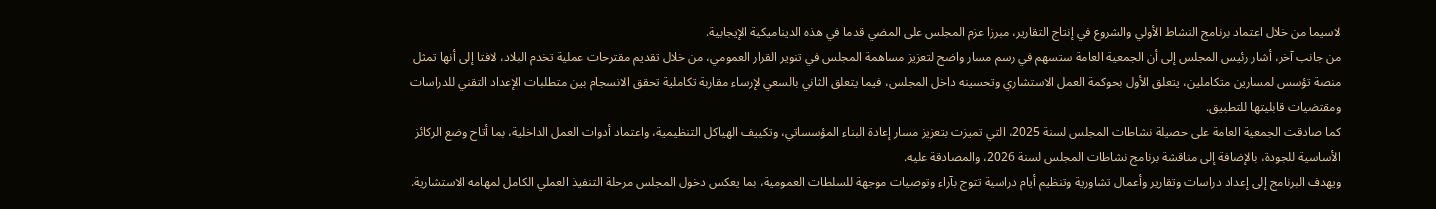لاسيما من خلال اعتماد برنامج النشاط الأولي والشروع في إنتاج التقارير، مبرزا عزم المجلس على المضي قدما في هذه الديناميكية الإيجابية.
من جانب آخر، أشار رئيس المجلس إلى أن الجمعية العامة ستسهم في رسم مسار واضح لتعزيز مساهمة المجلس في تنوير القرار العمومي، من خلال تقديم مقترحات عملية تخدم البلاد، لافتا إلى أنها تمثل منصة تؤسس لمسارين متكاملين، يتعلق الأول بحوكمة العمل الاستشاري وتحسينه داخل المجلس، فيما يتعلق الثاني بالسعي لإرساء مقاربة تكاملية تحقق الانسجام بين متطلبات الإعداد التقني للدراسات ومقتضيات قابليتها للتطبيق.
كما صادقت الجمعية العامة على حصيلة نشاطات المجلس لسنة 2025، التي تميزت بتعزيز مسار إعادة البناء المؤسساتي، وتكييف الهياكل التنظيمية، واعتماد أدوات العمل الداخلية، بما أتاح وضع الركائز الأساسية للجودة، بالإضافة إلى مناقشة برنامج نشاطات المجلس لسنة 2026، والمصادقة عليه.
ويهدف البرنامج إلى إعداد دراسات وتقارير وأعمال تشاورية وتنظيم أيام دراسية تتوج بآراء وتوصيات موجهة للسلطات العمومية، بما يعكس دخول المجلس مرحلة التنفيذ العملي الكامل لمهامه الاستشارية.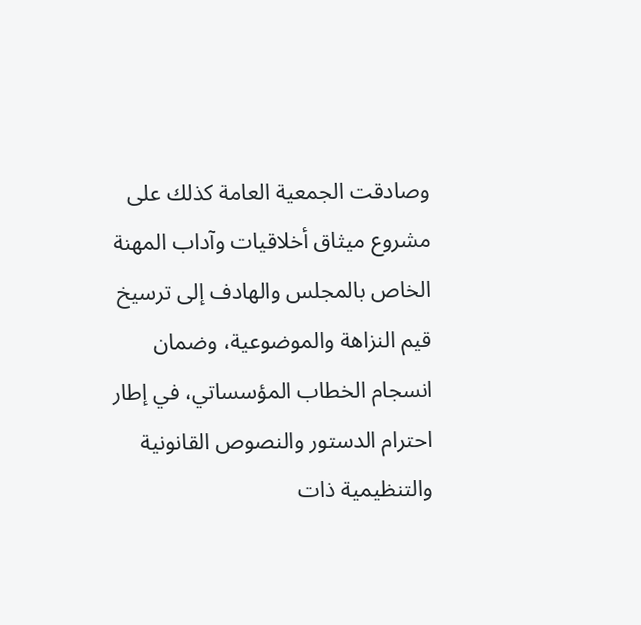وصادقت الجمعية العامة كذلك على مشروع ميثاق أخلاقيات وآداب المهنة الخاص بالمجلس والهادف إلى ترسيخ قيم النزاهة والموضوعية، وضمان انسجام الخطاب المؤسساتي، في إطار احترام الدستور والنصوص القانونية والتنظيمية ذات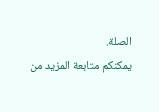الصلة.
يمكنكم متابعة المزيد من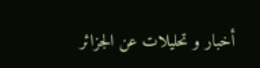أخبار و تحليلات عن الجزائر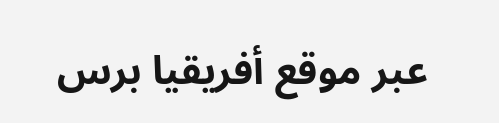عبر موقع أفريقيا برس